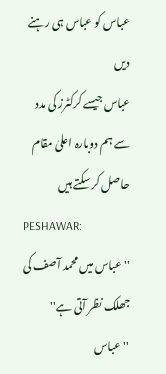عباس کو عباس ہی رہنے دیں
عباس جیسے کرکٹرز کی مدد سے ہم دوبارہ اعلیٰ مقام حاصل کر سکتے ہیں
PESHAWAR:
''عباس میں محمد آصف کی جھلک نظر آتی ہے''
''عباس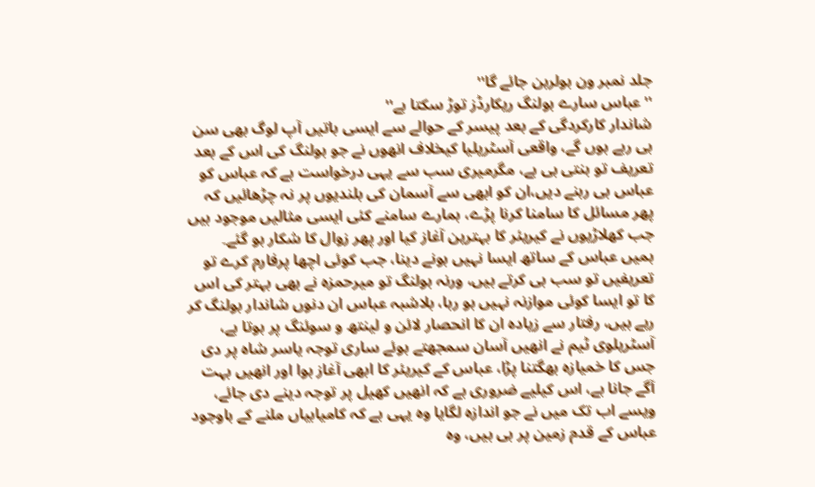جلد نمبر ون بولربن جائے گا''
''عباس سارے بولنگ ریکارڈز توڑ سکتا ہے''
شاندار کارکردگی کے بعد پیسر کے حوالے سے ایسی باتیں آپ لوگ بھی سن ہی رہے ہوں گے، واقعی آسٹریلیا کیخلاف انھوں نے جو بولنگ کی اس کے بعد تعریف تو بنتی ہی ہے، مگرمیری سب سے یہی درخواست ہے کہ عباس کو عباس ہی رہنے دیں،ان کو ابھی سے آسمان کی بلندیوں پر نہ چڑھائیں کہ پھر مسائل کا سامنا کرنا پڑے، ہمارے سامنے کئی ایسی مثالیں موجود ہیں جب کھلاڑیوں نے کیریئر کا بہترین آغاز کیا اور پھر زوال کا شکار ہو گئے۔
ہمیں عباس کے ساتھ ایسا نہیں ہونے دینا، جب کوئی اچھا پرفارم کرے تو تعریفیں تو سب ہی کرتے ہیں، ورنہ بولنگ تو میرحمزہ نے بھی بہتر کی اس کا تو ایسا کوئی موازنہ نہیں ہو رہا، بلاشبہ عباس ان دنوں شاندار بولنگ کر رہے ہیں، رفتار سے زیادہ ان کا انحصار لائن و لینتھ و سوئنگ پر ہوتا ہے، آسٹریلوی ٹیم نے انھیں آسان سمجھتے ہوئے ساری توجہ یاسر شاہ پر دی جس کا خمیازہ بھگتنا پڑا، عباس کے کیریئر کا ابھی آغاز ہوا اور انھیں بہت آگے جانا ہے، اس کیلیے ضروری ہے کہ انھیں کھیل پر توجہ دینے دی جائے، ویسے اب تک میں نے جو اندازہ لگایا وہ یہی ہے کہ کامیابیاں ملنے کے باوجود عباس کے قدم زمین پر ہی ہیں، وہ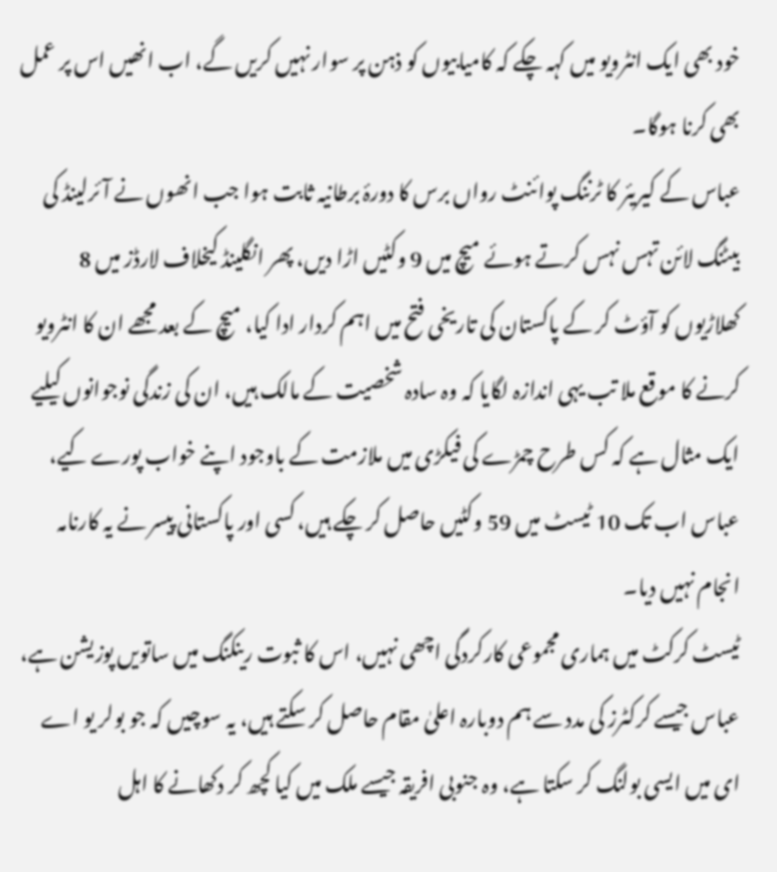خود بھی ایک انٹرویو میں کہہ چکے کہ کامیابیوں کو ذہن پر سوار نہیں کریں گے، اب انھیں اس پر عمل بھی کرنا ہوگا۔
عباس کے کیریئر کا ٹرننگ پوائنٹ رواں برس کا دورۂ برطانیہ ثابت ہوا جب انھوں نے آئرلینڈ کی بیٹنگ لائن تہس نہس کرتے ہوئے میچ میں 9 وکٹیں اڑا دیں، پھر انگلینڈ کیخلاف لارڈز میں 8 کھلاڑیوں کو آؤٹ کر کے پاکستان کی تاریخی فتح میں اہم کردار ادا کیا، میچ کے بعد مجھے ان کا انٹرویو کرنے کا موقع ملا تب یہی اندازہ لگایا کہ وہ سادہ شخصیت کے مالک ہیں، ان کی زندگی نوجوانوں کیلیے ایک مثال ہے کہ کس طرح چمڑے کی فیکڑی میں ملازمت کے باوجود اپنے خواب پورے کیے، عباس اب تک 10 ٹیسٹ میں 59 وکٹیں حاصل کر چکے ہیں، کسی اور پاکستانی پیسر نے یہ کارنامہ انجام نہیں دیا۔
ٹیسٹ کرکٹ میں ہماری مجموعی کارکردگی اچھی نہیں، اس کا ثبوت رینکنگ میں ساتویں پوزیشن ہے، عباس جیسے کرکٹرز کی مدد سے ہم دوبارہ اعلیٰ مقام حاصل کر سکتے ہیں، یہ سوچیں کہ جو بولر یو اے ای میں ایسی بولنگ کر سکتا ہے، وہ جنوبی افریقہ جیسے ملک میں کیا کچھ کر دکھانے کا اہل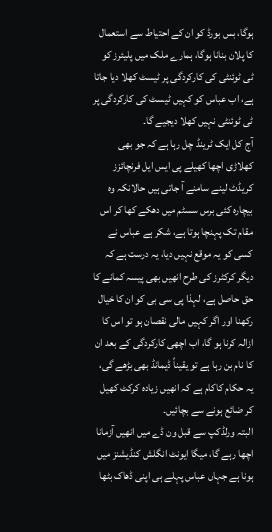ہوگا، بس بورڈ کو ان کے احتیاط سے استعمال کا پلان بنانا ہوگا، ہمارے ملک میں پلیئرز کو ٹی ٹوئنٹی کی کارکردگی پر ٹیسٹ کھلا دیا جاتا ہے، اب عباس کو کہیں ٹیسٹ کی کارکردگی پر ٹی ٹوئنٹی نہیں کھلا دیجیے گا۔
آج کل ایک ٹرینڈ چل رہا ہے کہ جو بھی کھلاڑی اچھا کھیلے پی ایس ایل فرنچائزز کریڈٹ لینے سامنے آ جاتی ہیں حالانکہ وہ بیچارہ کئی برس سسٹم میں دھکے کھا کر اس مقام تک پہنچا ہوتا ہے، شکر ہے عباس نے کسی کو یہ موقع نہیں دیا، یہ درست ہے کہ دیگر کرکٹرز کی طرح انھیں بھی پیسہ کمانے کا حق حاصل ہے، لہذا پی سی بی کو ان کا خیال رکھنا اور اگر کہیں مالی نقصان ہو تو اس کا ازالہ کرنا ہو گا، اب اچھی کارکردگی کے بعد ان کا نام بن رہا ہے تو یقیناً ڈیمانڈ بھی بڑھے گی، یہ حکام کاکام ہے کہ انھیں زیادہ کرکٹ کھیل کر ضائع ہونے سے بچائیں۔
البتہ ورلڈکپ سے قبل ون ڈے میں انھیں آزمانا اچھا رہے گا، میگا ایونٹ انگلش کنڈیشنز میں ہونا ہے جہاں عباس پہلے ہی اپنی ڈھاک بٹھا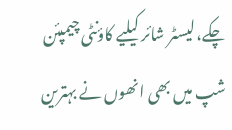چکے، لیسٹر شائر کیلیے کاؤنٹی چیمپئن شپ میں بھی انھوں نے بہترین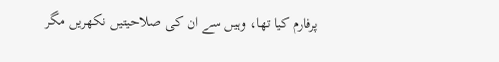پرفارم کیا تھا، وہیں سے ان کی صلاحیتیں نکھریں مگر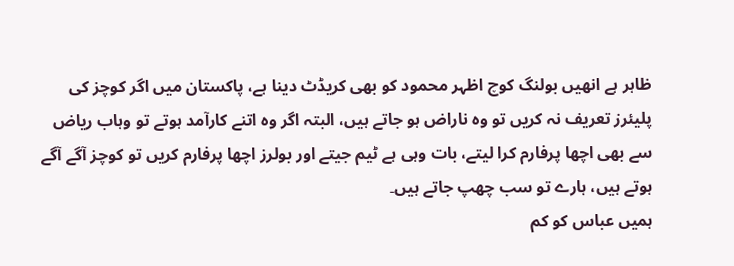ظاہر ہے انھیں بولنگ کوچ اظہر محمود کو بھی کریڈٹ دینا ہے، پاکستان میں اگر کوچز کی پلیئرز تعریف نہ کریں تو وہ ناراض ہو جاتے ہیں، البتہ اگر وہ اتنے کارآمد ہوتے تو وہاب ریاض سے بھی اچھا پرفارم کرا لیتے، بات وہی ہے ٹیم جیتے اور بولرز اچھا پرفارم کریں تو کوچز آگے آگے ہوتے ہیں، ہارے تو سب چھپ جاتے ہیں۔
ہمیں عباس کو کم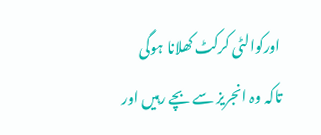اورکوالٹی کرکٹ کھلانا ہوگی تاکہ وہ انجریز سے بچے رہیں اور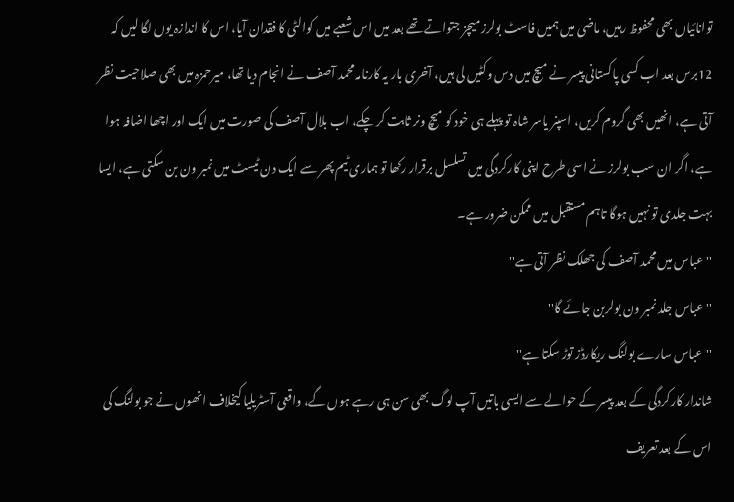توانائیاں بھی محفوظ رہیں، ماضی میں ہمیں فاسٹ بولرز میچز جتواتے تھے بعد میں اس شعبے میں کوالٹی کا فقدان آیا، اس کا اندازہ یوں لگا لیں کہ 12برس بعد اب کسی پاکستانی پیسر نے میچ میں دس وکٹیں لی ہیں، آخری بار یہ کارنامہ محمد آصف نے انجام دیا تھا، میرحمزہ میں بھی صلاحیت نظر آتی ہے، انھیں بھی گروم کریں، اسپنر یاسر شاہ تو پہلے ہی خود کو میچ ونر ثابت کر چکے، اب بلال آصف کی صورت میں ایک اور اچھا اضافہ ہوا ہے، اگر ان سب بولرز نے اسی طرح اپنی کارکردگی میں تسلسل برقرار رکھا تو ہماری ٹیم پھر سے ایک دن ٹیسٹ میں نمبر ون بن سکتی ہے، ایسا بہت جلدی تو نہیں ہوگا تاہم مستقبل میں ممکن ضرور ہے۔
''عباس میں محمد آصف کی جھلک نظر آتی ہے''
''عباس جلد نمبر ون بولربن جائے گا''
''عباس سارے بولنگ ریکارڈز توڑ سکتا ہے''
شاندار کارکردگی کے بعد پیسر کے حوالے سے ایسی باتیں آپ لوگ بھی سن ہی رہے ہوں گے، واقعی آسٹریلیا کیخلاف انھوں نے جو بولنگ کی اس کے بعد تعریف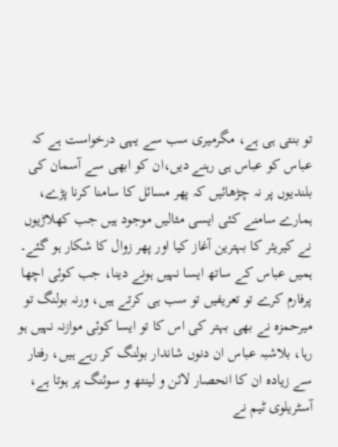تو بنتی ہی ہے، مگرمیری سب سے یہی درخواست ہے کہ عباس کو عباس ہی رہنے دیں،ان کو ابھی سے آسمان کی بلندیوں پر نہ چڑھائیں کہ پھر مسائل کا سامنا کرنا پڑے، ہمارے سامنے کئی ایسی مثالیں موجود ہیں جب کھلاڑیوں نے کیریئر کا بہترین آغاز کیا اور پھر زوال کا شکار ہو گئے۔
ہمیں عباس کے ساتھ ایسا نہیں ہونے دینا، جب کوئی اچھا پرفارم کرے تو تعریفیں تو سب ہی کرتے ہیں، ورنہ بولنگ تو میرحمزہ نے بھی بہتر کی اس کا تو ایسا کوئی موازنہ نہیں ہو رہا، بلاشبہ عباس ان دنوں شاندار بولنگ کر رہے ہیں، رفتار سے زیادہ ان کا انحصار لائن و لینتھ و سوئنگ پر ہوتا ہے، آسٹریلوی ٹیم نے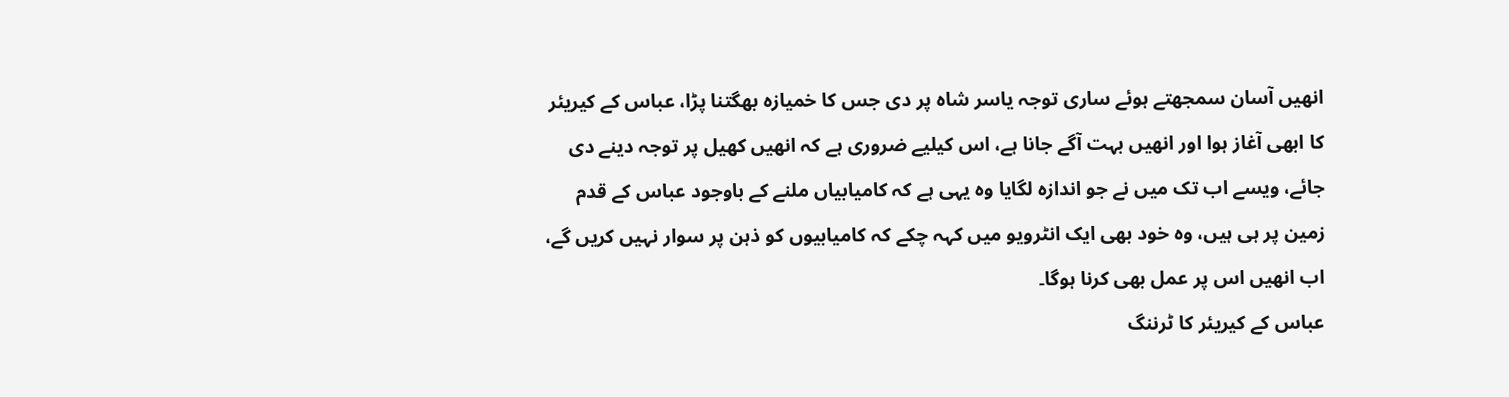انھیں آسان سمجھتے ہوئے ساری توجہ یاسر شاہ پر دی جس کا خمیازہ بھگتنا پڑا، عباس کے کیریئر کا ابھی آغاز ہوا اور انھیں بہت آگے جانا ہے، اس کیلیے ضروری ہے کہ انھیں کھیل پر توجہ دینے دی جائے، ویسے اب تک میں نے جو اندازہ لگایا وہ یہی ہے کہ کامیابیاں ملنے کے باوجود عباس کے قدم زمین پر ہی ہیں، وہ خود بھی ایک انٹرویو میں کہہ چکے کہ کامیابیوں کو ذہن پر سوار نہیں کریں گے، اب انھیں اس پر عمل بھی کرنا ہوگا۔
عباس کے کیریئر کا ٹرننگ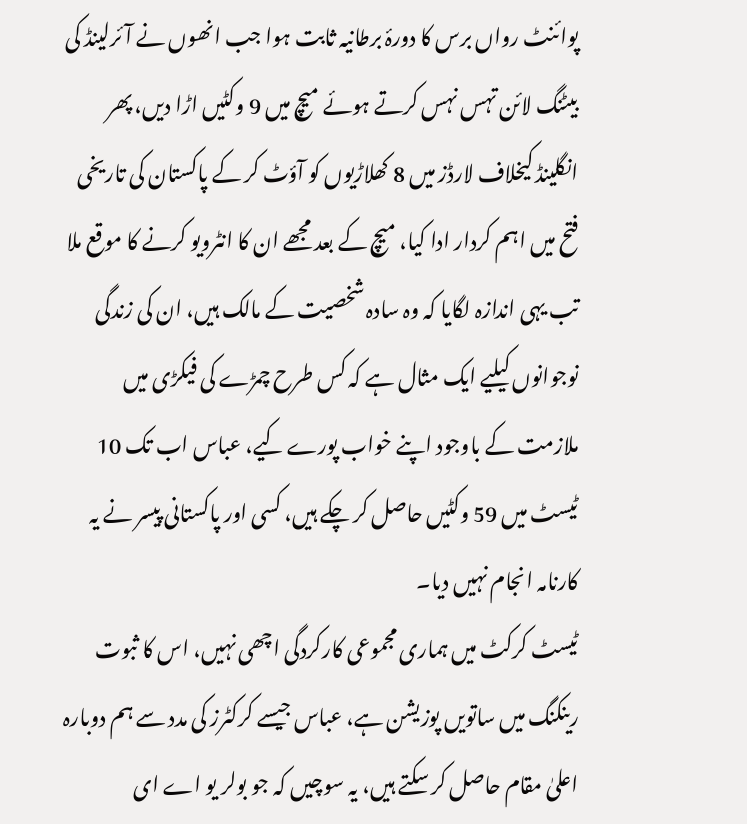پوائنٹ رواں برس کا دورۂ برطانیہ ثابت ہوا جب انھوں نے آئرلینڈ کی بیٹنگ لائن تہس نہس کرتے ہوئے میچ میں 9 وکٹیں اڑا دیں، پھر انگلینڈ کیخلاف لارڈز میں 8 کھلاڑیوں کو آؤٹ کر کے پاکستان کی تاریخی فتح میں اہم کردار ادا کیا، میچ کے بعد مجھے ان کا انٹرویو کرنے کا موقع ملا تب یہی اندازہ لگایا کہ وہ سادہ شخصیت کے مالک ہیں، ان کی زندگی نوجوانوں کیلیے ایک مثال ہے کہ کس طرح چمڑے کی فیکڑی میں ملازمت کے باوجود اپنے خواب پورے کیے، عباس اب تک 10 ٹیسٹ میں 59 وکٹیں حاصل کر چکے ہیں، کسی اور پاکستانی پیسر نے یہ کارنامہ انجام نہیں دیا۔
ٹیسٹ کرکٹ میں ہماری مجموعی کارکردگی اچھی نہیں، اس کا ثبوت رینکنگ میں ساتویں پوزیشن ہے، عباس جیسے کرکٹرز کی مدد سے ہم دوبارہ اعلیٰ مقام حاصل کر سکتے ہیں، یہ سوچیں کہ جو بولر یو اے ای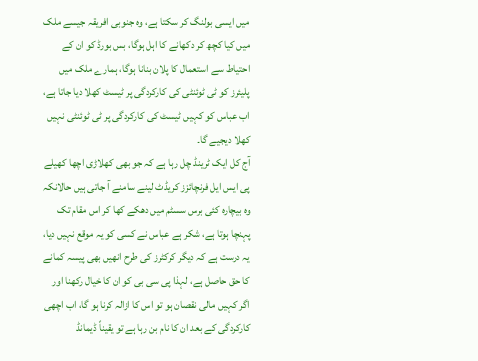میں ایسی بولنگ کر سکتا ہے، وہ جنوبی افریقہ جیسے ملک میں کیا کچھ کر دکھانے کا اہل ہوگا، بس بورڈ کو ان کے احتیاط سے استعمال کا پلان بنانا ہوگا، ہمارے ملک میں پلیئرز کو ٹی ٹوئنٹی کی کارکردگی پر ٹیسٹ کھلا دیا جاتا ہے، اب عباس کو کہیں ٹیسٹ کی کارکردگی پر ٹی ٹوئنٹی نہیں کھلا دیجیے گا۔
آج کل ایک ٹرینڈ چل رہا ہے کہ جو بھی کھلاڑی اچھا کھیلے پی ایس ایل فرنچائزز کریڈٹ لینے سامنے آ جاتی ہیں حالانکہ وہ بیچارہ کئی برس سسٹم میں دھکے کھا کر اس مقام تک پہنچا ہوتا ہے، شکر ہے عباس نے کسی کو یہ موقع نہیں دیا، یہ درست ہے کہ دیگر کرکٹرز کی طرح انھیں بھی پیسہ کمانے کا حق حاصل ہے، لہذا پی سی بی کو ان کا خیال رکھنا اور اگر کہیں مالی نقصان ہو تو اس کا ازالہ کرنا ہو گا، اب اچھی کارکردگی کے بعد ان کا نام بن رہا ہے تو یقیناً ڈیمانڈ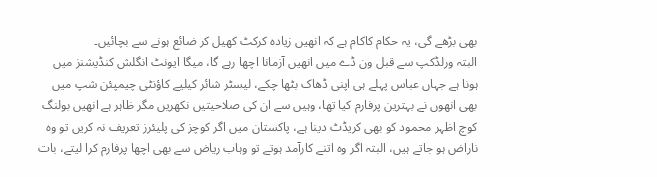بھی بڑھے گی، یہ حکام کاکام ہے کہ انھیں زیادہ کرکٹ کھیل کر ضائع ہونے سے بچائیں۔
البتہ ورلڈکپ سے قبل ون ڈے میں انھیں آزمانا اچھا رہے گا، میگا ایونٹ انگلش کنڈیشنز میں ہونا ہے جہاں عباس پہلے ہی اپنی ڈھاک بٹھا چکے، لیسٹر شائر کیلیے کاؤنٹی چیمپئن شپ میں بھی انھوں نے بہترین پرفارم کیا تھا، وہیں سے ان کی صلاحیتیں نکھریں مگر ظاہر ہے انھیں بولنگ کوچ اظہر محمود کو بھی کریڈٹ دینا ہے، پاکستان میں اگر کوچز کی پلیئرز تعریف نہ کریں تو وہ ناراض ہو جاتے ہیں، البتہ اگر وہ اتنے کارآمد ہوتے تو وہاب ریاض سے بھی اچھا پرفارم کرا لیتے، بات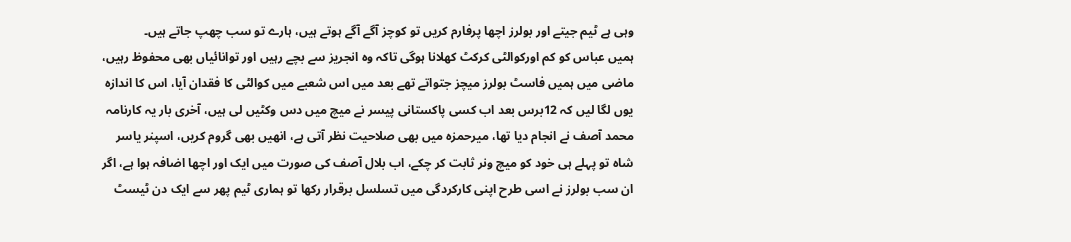وہی ہے ٹیم جیتے اور بولرز اچھا پرفارم کریں تو کوچز آگے آگے ہوتے ہیں، ہارے تو سب چھپ جاتے ہیں۔
ہمیں عباس کو کم اورکوالٹی کرکٹ کھلانا ہوگی تاکہ وہ انجریز سے بچے رہیں اور توانائیاں بھی محفوظ رہیں، ماضی میں ہمیں فاسٹ بولرز میچز جتواتے تھے بعد میں اس شعبے میں کوالٹی کا فقدان آیا، اس کا اندازہ یوں لگا لیں کہ 12برس بعد اب کسی پاکستانی پیسر نے میچ میں دس وکٹیں لی ہیں، آخری بار یہ کارنامہ محمد آصف نے انجام دیا تھا، میرحمزہ میں بھی صلاحیت نظر آتی ہے، انھیں بھی گروم کریں، اسپنر یاسر شاہ تو پہلے ہی خود کو میچ ونر ثابت کر چکے، اب بلال آصف کی صورت میں ایک اور اچھا اضافہ ہوا ہے، اگر ان سب بولرز نے اسی طرح اپنی کارکردگی میں تسلسل برقرار رکھا تو ہماری ٹیم پھر سے ایک دن ٹیسٹ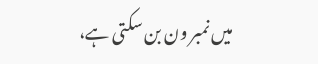میں نمبر ون بن سکتی ہے،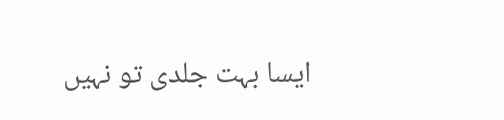ایسا بہت جلدی تو نہیں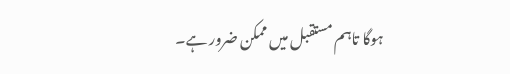ہوگا تاہم مستقبل میں ممکن ضرور ہے۔